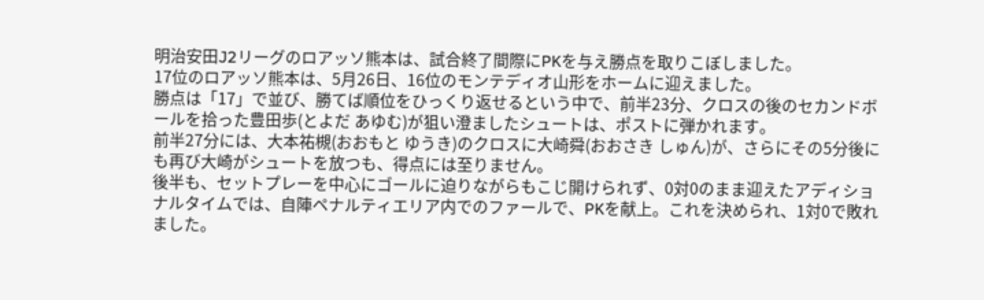明治安田J2リーグのロアッソ熊本は、試合終了間際にPKを与え勝点を取りこぼしました。
17位のロアッソ熊本は、5月26日、16位のモンテディオ山形をホームに迎えました。
勝点は「17」で並び、勝てば順位をひっくり返せるという中で、前半23分、クロスの後のセカンドボールを拾った豊田歩(とよだ あゆむ)が狙い澄ましたシュートは、ポストに弾かれます。
前半27分には、大本祐槻(おおもと ゆうき)のクロスに大崎舜(おおさき しゅん)が、さらにその5分後にも再び大崎がシュートを放つも、得点には至りません。
後半も、セットプレーを中心にゴールに迫りながらもこじ開けられず、0対0のまま迎えたアディショナルタイムでは、自陣ペナルティエリア内でのファールで、PKを献上。これを決められ、1対0で敗れました。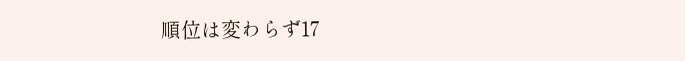順位は変わらず17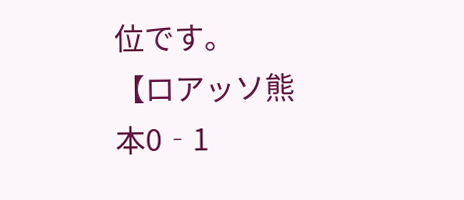位です。
【ロアッソ熊本0‐1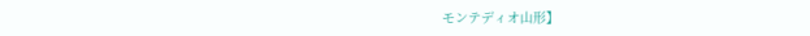モンテディオ山形】